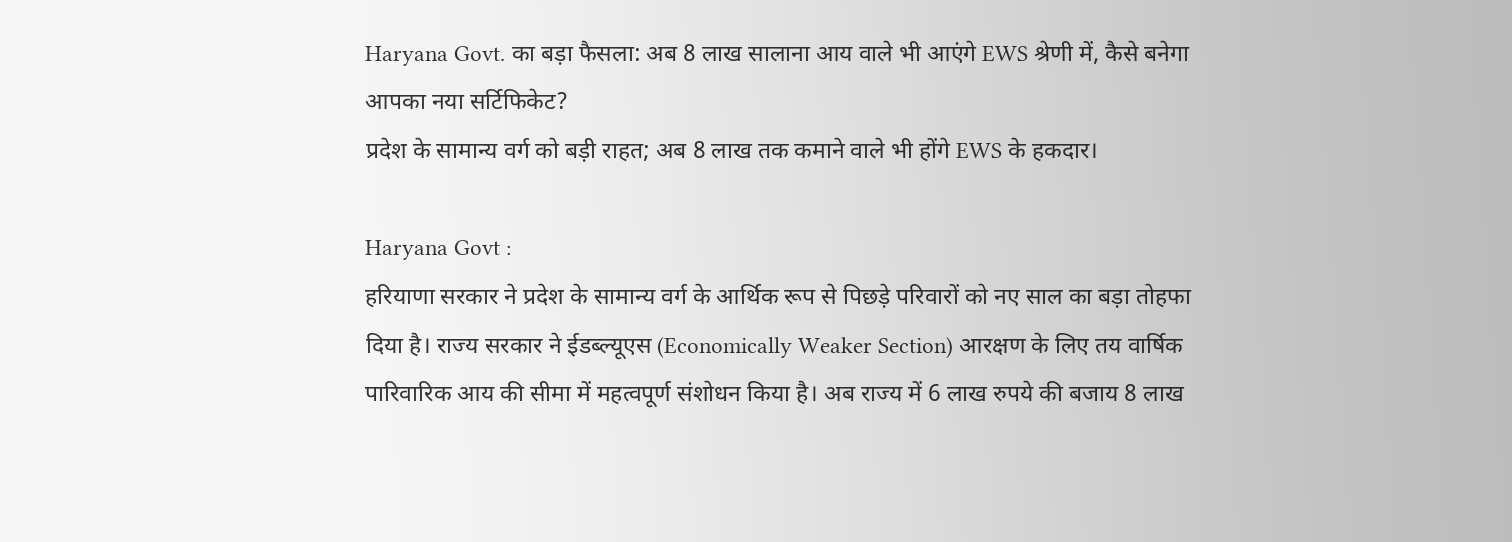Haryana Govt. का बड़ा फैसला: अब 8 लाख सालाना आय वाले भी आएंगे EWS श्रेणी में, कैसे बनेगा आपका नया सर्टिफिकेट?
प्रदेश के सामान्य वर्ग को बड़ी राहत; अब 8 लाख तक कमाने वाले भी होंगे EWS के हकदार।

Haryana Govt :
हरियाणा सरकार ने प्रदेश के सामान्य वर्ग के आर्थिक रूप से पिछड़े परिवारों को नए साल का बड़ा तोहफा दिया है। राज्य सरकार ने ईडब्ल्यूएस (Economically Weaker Section) आरक्षण के लिए तय वार्षिक पारिवारिक आय की सीमा में महत्वपूर्ण संशोधन किया है। अब राज्य में 6 लाख रुपये की बजाय 8 लाख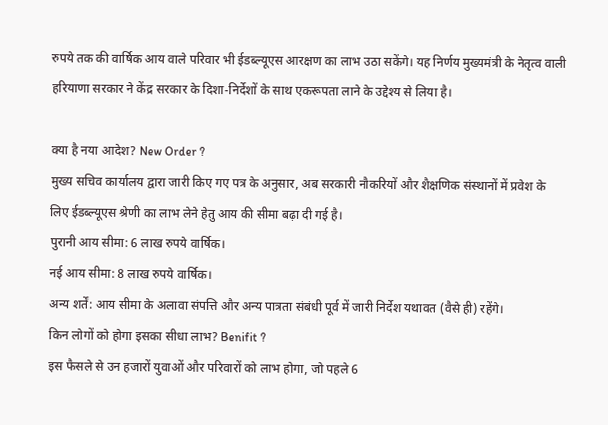रुपये तक की वार्षिक आय वाले परिवार भी ईडब्ल्यूएस आरक्षण का लाभ उठा सकेंगे। यह निर्णय मुख्यमंत्री के नेतृत्व वाली हरियाणा सरकार ने केंद्र सरकार के दिशा-निर्देशों के साथ एकरूपता लाने के उद्देश्य से लिया है।

क्या है नया आदेश? New Order ?
मुख्य सचिव कार्यालय द्वारा जारी किए गए पत्र के अनुसार, अब सरकारी नौकरियों और शैक्षणिक संस्थानों में प्रवेश के लिए ईडब्ल्यूएस श्रेणी का लाभ लेने हेतु आय की सीमा बढ़ा दी गई है।
पुरानी आय सीमा: 6 लाख रुपये वार्षिक।
नई आय सीमा: 8 लाख रुपये वार्षिक।
अन्य शर्तें: आय सीमा के अलावा संपत्ति और अन्य पात्रता संबंधी पूर्व में जारी निर्देश यथावत (वैसे ही) रहेंगे।
किन लोगों को होगा इसका सीधा लाभ? Benifit ?
इस फैसले से उन हजारों युवाओं और परिवारों को लाभ होगा, जो पहले 6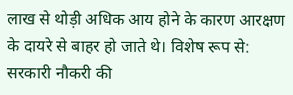लाख से थोड़ी अधिक आय होने के कारण आरक्षण के दायरे से बाहर हो जाते थे। विशेष रूप से:
सरकारी नौकरी की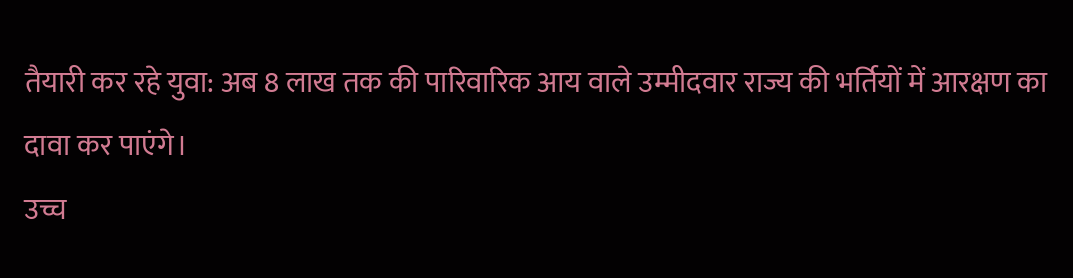तैयारी कर रहे युवा: अब 8 लाख तक की पारिवारिक आय वाले उम्मीदवार राज्य की भर्तियों में आरक्षण का दावा कर पाएंगे।
उच्च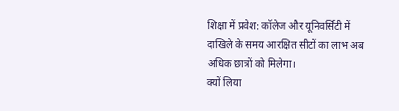शिक्षा में प्रवेश: कॉलेज और यूनिवर्सिटी में दाखिले के समय आरक्षित सीटों का लाभ अब अधिक छात्रों को मिलेगा।
क्यों लिया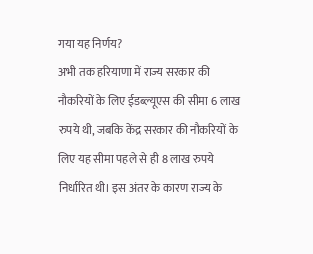गया यह निर्णय?
अभी तक हरियाणा में राज्य सरकार की नौकरियों के लिए ईडब्ल्यूएस की सीमा 6 लाख रुपये थी, जबकि केंद्र सरकार की नौकरियों के लिए यह सीमा पहले से ही 8 लाख रुपये निर्धारित थी। इस अंतर के कारण राज्य के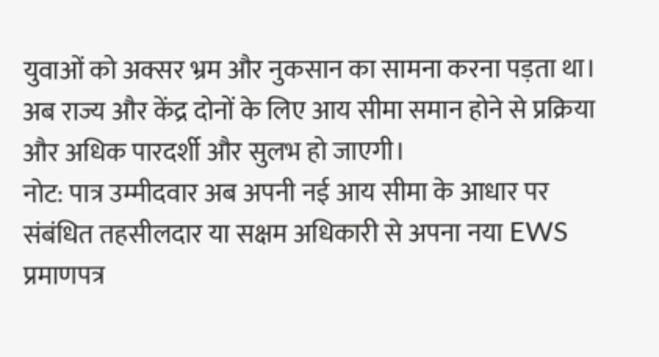युवाओं को अक्सर भ्रम और नुकसान का सामना करना पड़ता था। अब राज्य और केंद्र दोनों के लिए आय सीमा समान होने से प्रक्रिया और अधिक पारदर्शी और सुलभ हो जाएगी।
नोट: पात्र उम्मीदवार अब अपनी नई आय सीमा के आधार पर संबंधित तहसीलदार या सक्षम अधिकारी से अपना नया EWS प्रमाणपत्र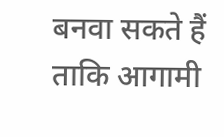बनवा सकते हैं ताकि आगामी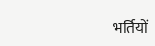भर्तियों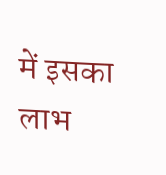में इसका लाभ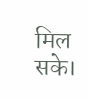मिल सके।